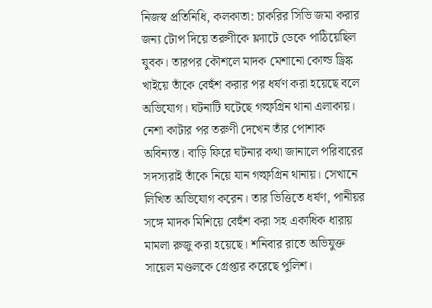নিজস্ব প্রতিনিধি, কলকাতা: চাকরির সিভি জমা করার জন্য টোপ দিয়ে তরুণীকে ফ্ল্যাটে ডেকে পাঠিয়েছিল যুবক। তারপর কৌশলে মাদক মেশানো কোল্ড ড্রিঙ্ক খাইয়ে তাঁকে বেহুঁশ করার পর ধর্ষণ করা হয়েছে বলে অভিযোগ। ঘটনাটি ঘটেছে গল্ফগ্রিন থানা এলাকায়। নেশা কাটার পর তরুণী দেখেন তাঁর পোশাক অবিন্যস্ত। বাড়ি ফিরে ঘটনার কথা জানালে পরিবারের সদস্যরাই তাঁকে নিয়ে যান গল্ফগ্রিন থানায়। সেখানে লিখিত অভিযোগ করেন। তার ভিত্তিতে ধর্ষণ, পানীয়র সঙ্গে মাদক মিশিয়ে বেহুঁশ করা সহ একাধিক ধারায় মামলা রুজু করা হয়েছে। শনিবার রাতে অভিযুক্ত সায়েল মণ্ডলকে গ্রেপ্তার করেছে পুলিশ।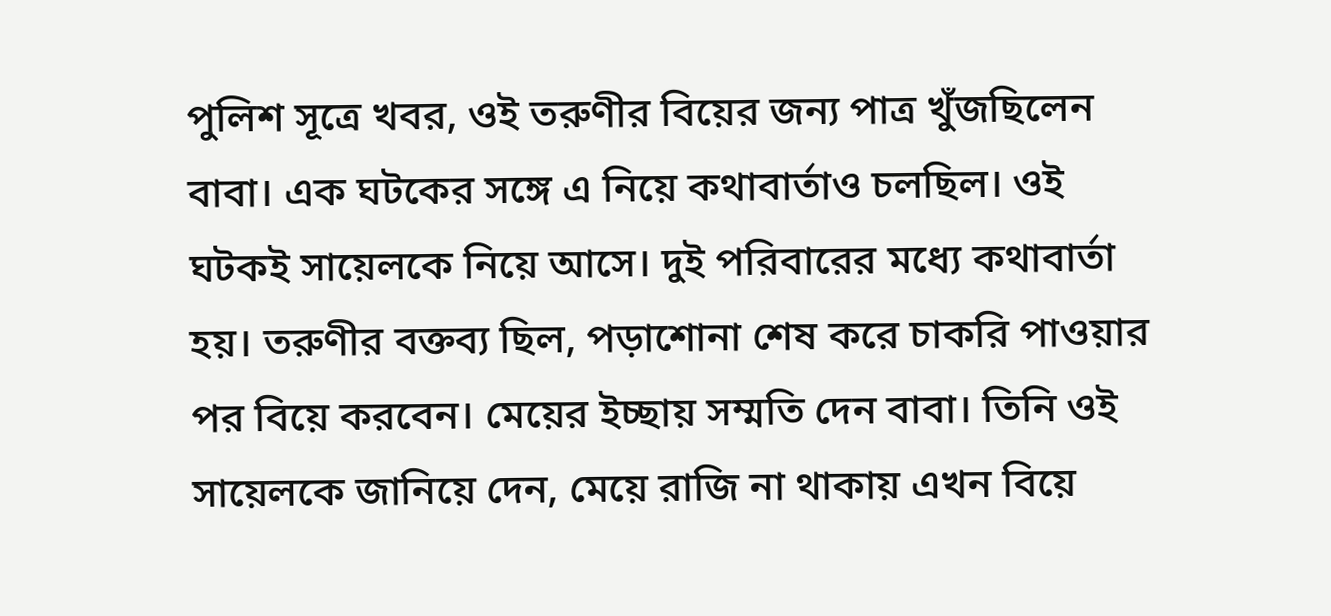পুলিশ সূত্রে খবর, ওই তরুণীর বিয়ের জন্য পাত্র খুঁজছিলেন বাবা। এক ঘটকের সঙ্গে এ নিয়ে কথাবার্তাও চলছিল। ওই ঘটকই সায়েলকে নিয়ে আসে। দুই পরিবারের মধ্যে কথাবার্তা হয়। তরুণীর বক্তব্য ছিল, পড়াশোনা শেষ করে চাকরি পাওয়ার পর বিয়ে করবেন। মেয়ের ইচ্ছায় সম্মতি দেন বাবা। তিনি ওই সায়েলকে জানিয়ে দেন, মেয়ে রাজি না থাকায় এখন বিয়ে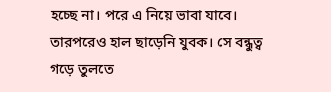হচ্ছে না। পরে এ নিয়ে ভাবা যাবে। তারপরেও হাল ছাড়েনি যুবক। সে বন্ধুত্ব গড়ে তুলতে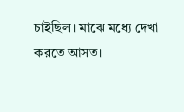চাইছিল। মাঝে মধ্যে দেখা করতে আসত।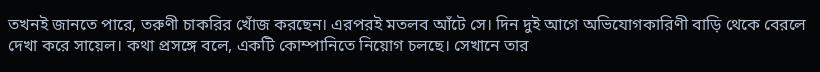তখনই জানতে পারে, তরুণী চাকরির খোঁজ করছেন। এরপরই মতলব আঁটে সে। দিন দুই আগে অভিযোগকারিণী বাড়ি থেকে বেরলে দেখা করে সায়েল। কথা প্রসঙ্গে বলে, একটি কোম্পানিতে নিয়োগ চলছে। সেখানে তার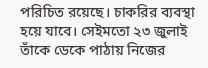পরিচিত রয়েছে। চাকরির ব্যবস্থা হয়ে যাবে। সেইমতো ২৩ জুলাই তাঁকে ডেকে পাঠায় নিজের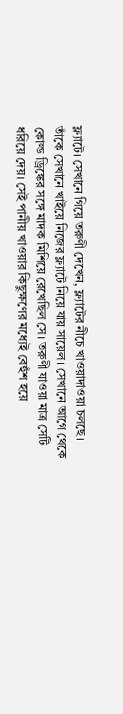ফ্ল্যাটে। সেখানে গিয়ে তরুণী দেখেন, ফ্ল্যাটের নীচে খাওয়াদাওয়া চলছে। তাঁকে সেখানে খাইয়ে নিজের ফ্ল্যাটে নিয়ে যায় সায়েল। সেখানে আগে থেকে কোল্ড ড্রিঙ্কের সঙ্গে মাদক মিশিয়ে রেখেছিল সে। তরুণী যাওয়া মাত্র সেটি ধরিয়ে দেয়। সেই পানীয় খাওয়ার কিছুক্ষণের মধ্যেই বেহুঁশ হয়ে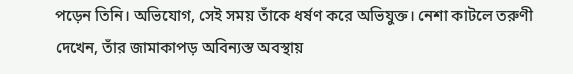পড়েন তিনি। অভিযোগ, সেই সময় তাঁকে ধর্ষণ করে অভিযুক্ত। নেশা কাটলে তরুণী দেখেন, তাঁর জামাকাপড় অবিন্যস্ত অবস্থায়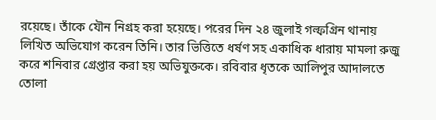রয়েছে। তাঁকে যৌন নিগ্রহ করা হয়েছে। পরের দিন ২৪ জুলাই গল্ফগ্রিন থানায় লিখিত অভিযোগ করেন তিনি। তার ভিত্তিতে ধর্ষণ সহ একাধিক ধারায় মামলা রুজু করে শনিবার গ্রেপ্তার করা হয় অভিযুক্তকে। রবিবার ধৃতকে আলিপুর আদালতে তোলা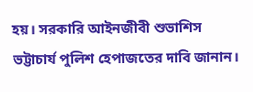হয়। সরকারি আইনজীবী শুভাশিস ভট্টাচার্য পুলিশ হেপাজতের দাবি জানান।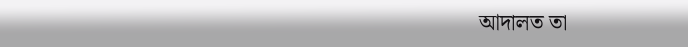আদালত তা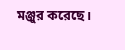মঞ্জুর করেছে।